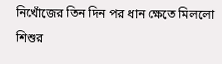নিখোঁজের তিন দিন পর ধান ক্ষেতে মিললো শিশুর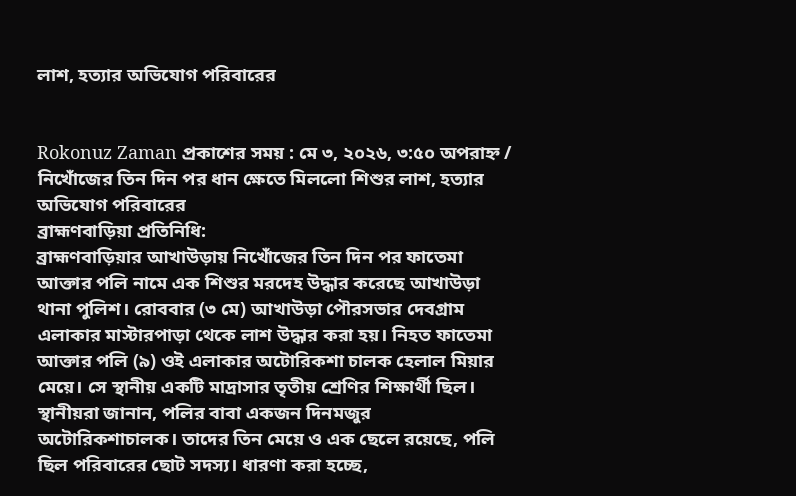লাশ, হত্যার অভিযোগ পরিবারের


Rokonuz Zaman প্রকাশের সময় : মে ৩, ২০২৬, ৩:৫০ অপরাহ্ন /
নিখোঁজের তিন দিন পর ধান ক্ষেতে মিললো শিশুর লাশ, হত্যার অভিযোগ পরিবারের
ব্রাহ্মণবাড়িয়া প্রতিনিধি:
ব্রাহ্মণবাড়িয়ার আখাউড়ায় নিখোঁজের তিন দিন পর ফাতেমা আক্তার পলি নামে এক শিশুর মরদেহ উদ্ধার করেছে আখাউড়া থানা পুলিশ। রোববার (৩ মে) আখাউড়া পৌরসভার দেবগ্রাম এলাকার মাস্টারপাড়া থেকে লাশ উদ্ধার করা হয়। নিহত ফাতেমা আক্তার পলি (৯) ওই এলাকার অটোরিকশা চালক হেলাল মিয়ার মেয়ে। সে স্থানীয় একটি মাদ্রাসার তৃতীয় শ্রেণির শিক্ষার্থী ছিল।
স্থানীয়রা জানান, পলির বাবা একজন দিনমজুর অটোরিকশাচালক। তাদের তিন মেয়ে ও এক ছেলে রয়েছে, পলি ছিল পরিবারের ছোট সদস্য। ধারণা করা হচ্ছে,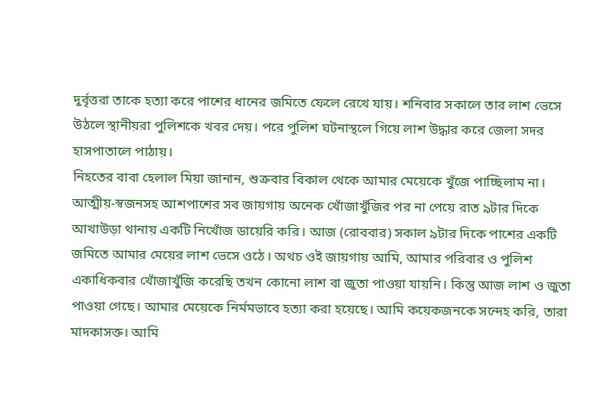দুর্বৃত্তরা তাকে হত্যা করে পাশের ধানের জমিতে ফেলে রেখে যায়। শনিবার সকালে তার লাশ ভেসে উঠলে স্থানীয়রা পুলিশকে খবর দেয়। পরে পুলিশ ঘটনাস্থলে গিয়ে লাশ উদ্ধার করে জেলা সদর হাসপাতালে পাঠায়।
নিহতের বাবা হেলাল মিয়া জানান, শুক্রবার বিকাল থেকে আমার মেয়েকে খুঁজে পাচ্ছিলাম না। আত্মীয়-স্বজনসহ আশপাশের সব জায়গায় অনেক খোঁজাখুঁজির পর না পেয়ে রাত ৯টার দিকে আখাউড়া থানায় একটি নিখোঁজ ডায়েরি করি। আজ (রোববার) সকাল ৯টার দিকে পাশের একটি জমিতে আমার মেয়ের লাশ ভেসে ওঠে। অথচ ওই জায়গায় আমি, আমার পরিবার ও পুলিশ একাধিকবার খোঁজাখুঁজি করেছি তখন কোনো লাশ বা জুতা পাওয়া যায়নি। কিন্তু আজ লাশ ও জুতা পাওয়া গেছে। আমার মেয়েকে নির্মমভাবে হত্যা করা হয়েছে। আমি কয়েকজনকে সন্দেহ করি, তারা মাদকাসক্ত। আমি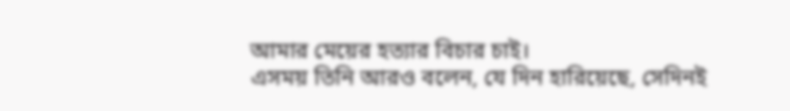আমার মেয়ের হত্যার বিচার চাই।
এসময় তিনি আরও বলেন, যে দিন হারিয়েছে, সেদিনই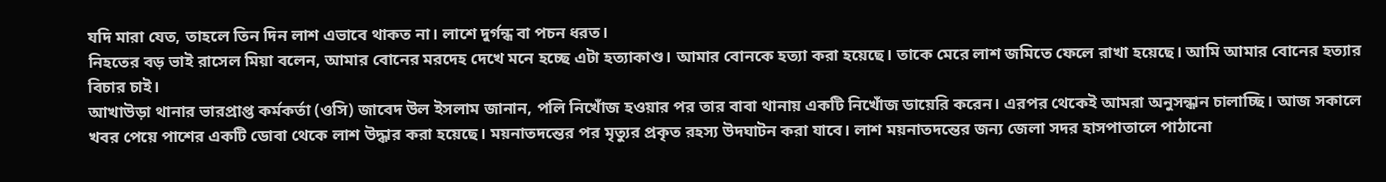যদি মারা যেত, তাহলে তিন দিন লাশ এভাবে থাকত না। লাশে দুর্গন্ধ বা পচন ধরত।
নিহতের বড় ভাই রাসেল মিয়া বলেন, আমার বোনের মরদেহ দেখে মনে হচ্ছে এটা হত্যাকাণ্ড। আমার বোনকে হত্যা করা হয়েছে। তাকে মেরে লাশ জমিতে ফেলে রাখা হয়েছে। আমি আমার বোনের হত্যার বিচার চাই।
আখাউড়া থানার ভারপ্রাপ্ত কর্মকর্তা (ওসি) জাবেদ উল ইসলাম জানান, পলি নিখোঁজ হওয়ার পর তার বাবা থানায় একটি নিখোঁজ ডায়েরি করেন। এরপর থেকেই আমরা অনুসন্ধান চালাচ্ছি। আজ সকালে খবর পেয়ে পাশের একটি ডোবা থেকে লাশ উদ্ধার করা হয়েছে। ময়নাতদন্তের পর মৃত্যুর প্রকৃত রহস্য উদঘাটন করা যাবে। লাশ ময়নাতদন্তের জন্য জেলা সদর হাসপাতালে পাঠানো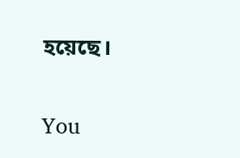হয়েছে।

You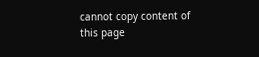cannot copy content of this page